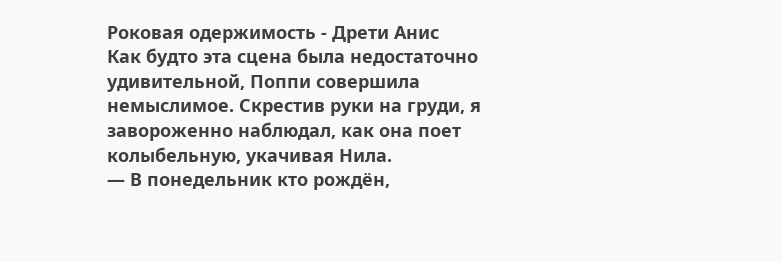Роковая одержимость - Дрети Анис
Как будто эта сцена была недостаточно удивительной, Поппи совершила немыслимое. Скрестив руки на груди, я завороженно наблюдал, как она поет колыбельную, укачивая Нила.
— В понедельник кто рождён,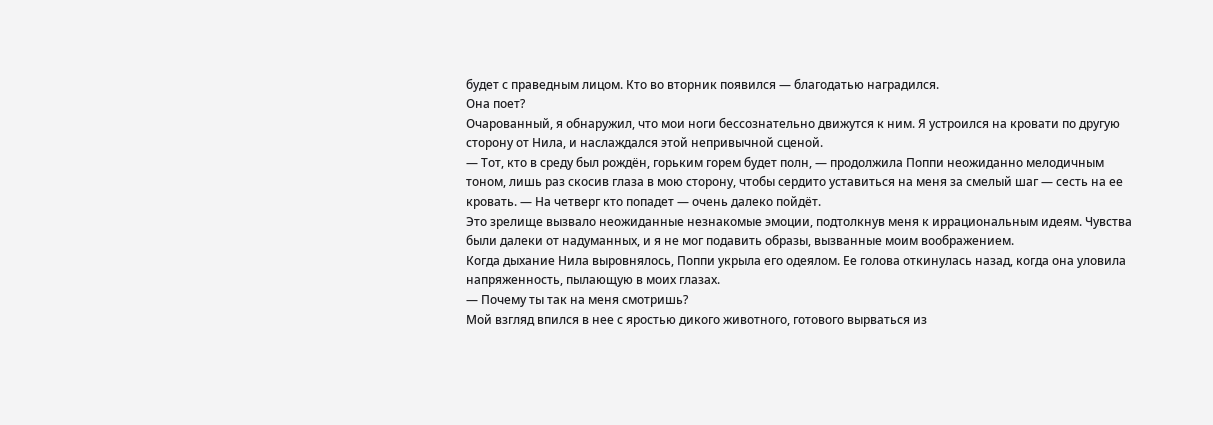будет с праведным лицом. Кто во вторник появился — благодатью наградился.
Она поет?
Очарованный, я обнаружил, что мои ноги бессознательно движутся к ним. Я устроился на кровати по другую сторону от Нила, и наслаждался этой непривычной сценой.
— Тот, кто в среду был рождён, горьким горем будет полн, — продолжила Поппи неожиданно мелодичным тоном, лишь раз скосив глаза в мою сторону, чтобы сердито уставиться на меня за смелый шаг — сесть на ее кровать. — На четверг кто попадет — очень далеко пойдёт.
Это зрелище вызвало неожиданные незнакомые эмоции, подтолкнув меня к иррациональным идеям. Чувства были далеки от надуманных, и я не мог подавить образы, вызванные моим воображением.
Когда дыхание Нила выровнялось, Поппи укрыла его одеялом. Ее голова откинулась назад, когда она уловила напряженность, пылающую в моих глазах.
— Почему ты так на меня смотришь?
Мой взгляд впился в нее с яростью дикого животного, готового вырваться из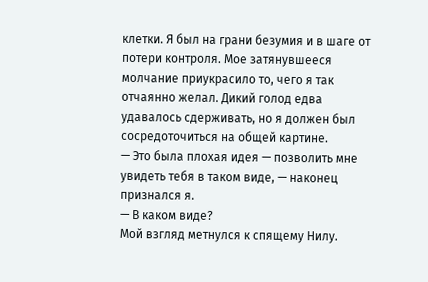клетки. Я был на грани безумия и в шаге от потери контроля. Мое затянувшееся молчание приукрасило то, чего я так отчаянно желал. Дикий голод едва удавалось сдерживать, но я должен был сосредоточиться на общей картине.
— Это была плохая идея — позволить мне увидеть тебя в таком виде, — наконец признался я.
— В каком виде?
Мой взгляд метнулся к спящему Нилу.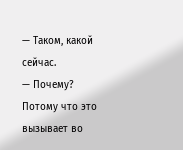— Таком, какой сейчас.
— Почему?
Потому что это вызывает во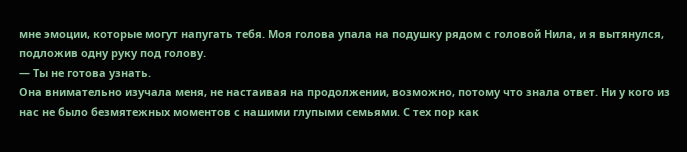мне эмоции, которые могут напугать тебя. Моя голова упала на подушку рядом с головой Нила, и я вытянулся, подложив одну руку под голову.
— Ты не готова узнать.
Она внимательно изучала меня, не настаивая на продолжении, возможно, потому что знала ответ. Ни у кого из нас не было безмятежных моментов с нашими глупыми семьями. С тех пор как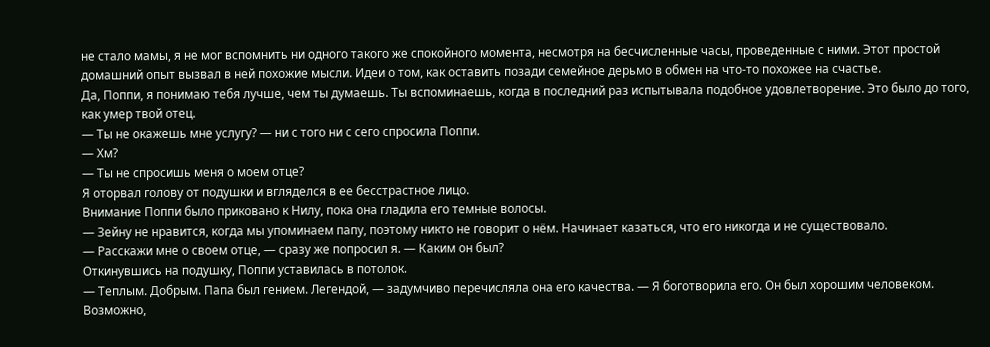не стало мамы, я не мог вспомнить ни одного такого же спокойного момента, несмотря на бесчисленные часы, проведенные с ними. Этот простой домашний опыт вызвал в ней похожие мысли. Идеи о том, как оставить позади семейное дерьмо в обмен на что-то похожее на счастье.
Да, Поппи, я понимаю тебя лучше, чем ты думаешь. Ты вспоминаешь, когда в последний раз испытывала подобное удовлетворение. Это было до того, как умер твой отец.
— Ты не окажешь мне услугу? — ни с того ни с сего спросила Поппи.
— Хм?
— Ты не спросишь меня о моем отце?
Я оторвал голову от подушки и вгляделся в ее бесстрастное лицо.
Внимание Поппи было приковано к Нилу, пока она гладила его темные волосы.
— Зейну не нравится, когда мы упоминаем папу, поэтому никто не говорит о нём. Начинает казаться, что его никогда и не существовало.
— Расскажи мне о своем отце, — сразу же попросил я. — Каким он был?
Откинувшись на подушку, Поппи уставилась в потолок.
— Теплым. Добрым. Папа был гением. Легендой, — задумчиво перечисляла она его качества. — Я боготворила его. Он был хорошим человеком. Возможно,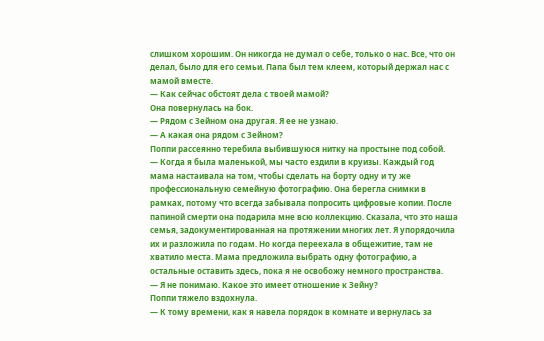слишком хорошим. Он никогда не думал о себе, только о нас. Все, что он делал, было для его семьи. Папа был тем клеем, который держал нас с мамой вместе.
— Как сейчас обстоят дела с твоей мамой?
Она повернулась на бок.
— Рядом с Зейном она другая. Я ее не узнаю.
— А какая она рядом с Зейном?
Поппи рассеянно теребила выбившуюся нитку на простыне под собой.
— Когда я была маленькой, мы часто ездили в круизы. Каждый год мама настаивала на том, чтобы сделать на борту одну и ту же профессиональную семейную фотографию. Она берегла снимки в рамках, потому что всегда забывала попросить цифровые копии. После папиной смерти она подарила мне всю коллекцию. Сказала, что это наша семья, задокументированная на протяжении многих лет. Я упорядочила их и разложила по годам. Но когда переехала в общежитие, там не хватило места. Мама предложила выбрать одну фотографию, а остальные оставить здесь, пока я не освобожу немного пространства.
— Я не понимаю. Какое это имеет отношение к Зейну?
Поппи тяжело вздохнула.
— К тому времени, как я навела порядок в комнате и вернулась за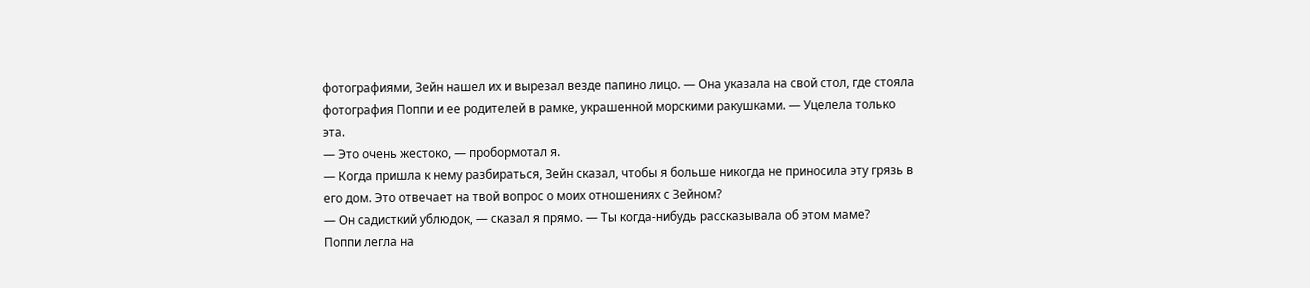фотографиями, Зейн нашел их и вырезал везде папино лицо. — Она указала на свой стол, где стояла фотография Поппи и ее родителей в рамке, украшенной морскими ракушками. — Уцелела только эта.
— Это очень жестоко, — пробормотал я.
— Когда пришла к нему разбираться, Зейн сказал, чтобы я больше никогда не приносила эту грязь в его дом. Это отвечает на твой вопрос о моих отношениях с Зейном?
— Он садисткий ублюдок, — сказал я прямо. — Ты когда-нибудь рассказывала об этом маме?
Поппи легла на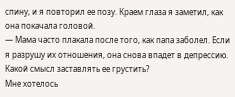спину, и я повторил ее позу. Краем глаза я заметил, как она покачала головой.
— Мама часто плакала после того, как папа заболел. Если я разрушу их отношения, она снова впадет в депрессию. Какой смысл заставлять ее грустить?
Мне хотелось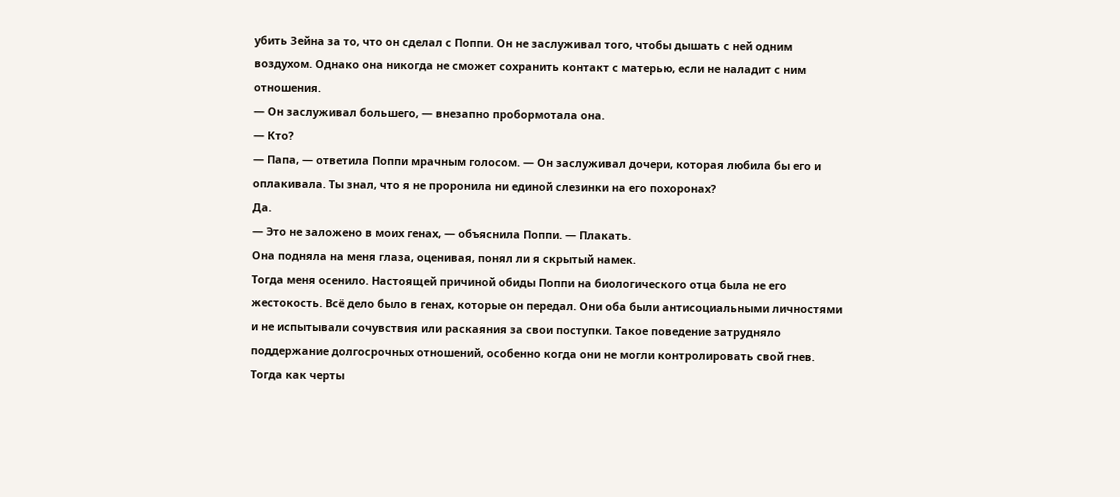убить Зейна за то, что он сделал с Поппи. Он не заслуживал того, чтобы дышать с ней одним воздухом. Однако она никогда не сможет сохранить контакт с матерью, если не наладит с ним отношения.
— Он заслуживал большего, — внезапно пробормотала она.
— Кто?
— Папа, — ответила Поппи мрачным голосом. — Он заслуживал дочери, которая любила бы его и оплакивала. Ты знал, что я не проронила ни единой слезинки на его похоронах?
Да.
— Это не заложено в моих генах, — объяснила Поппи. — Плакать.
Она подняла на меня глаза, оценивая, понял ли я скрытый намек.
Тогда меня осенило. Настоящей причиной обиды Поппи на биологического отца была не его жестокость. Всё дело было в генах, которые он передал. Они оба были антисоциальными личностями и не испытывали сочувствия или раскаяния за свои поступки. Такое поведение затрудняло поддержание долгосрочных отношений, особенно когда они не могли контролировать свой гнев. Тогда как черты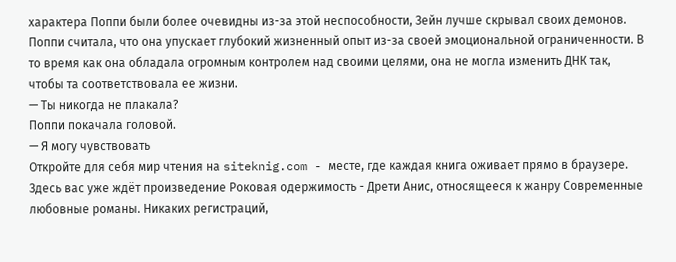характера Поппи были более очевидны из-за этой неспособности, Зейн лучше скрывал своих демонов. Поппи считала, что она упускает глубокий жизненный опыт из-за своей эмоциональной ограниченности. В то время как она обладала огромным контролем над своими целями, она не могла изменить ДНК так, чтобы та соответствовала ее жизни.
— Ты никогда не плакала?
Поппи покачала головой.
— Я могу чувствовать
Откройте для себя мир чтения на siteknig.com - месте, где каждая книга оживает прямо в браузере. Здесь вас уже ждёт произведение Роковая одержимость - Дрети Анис, относящееся к жанру Современные любовные романы. Никаких регистраций,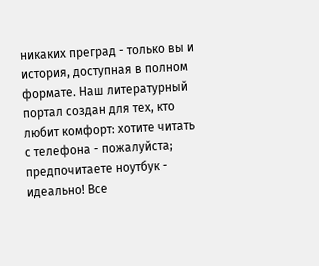никаких преград - только вы и история, доступная в полном формате. Наш литературный портал создан для тех, кто любит комфорт: хотите читать с телефона - пожалуйста; предпочитаете ноутбук - идеально! Все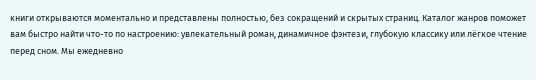книги открываются моментально и представлены полностью, без сокращений и скрытых страниц. Каталог жанров поможет вам быстро найти что-то по настроению: увлекательный роман, динамичное фэнтези, глубокую классику или лёгкое чтение перед сном. Мы ежедневно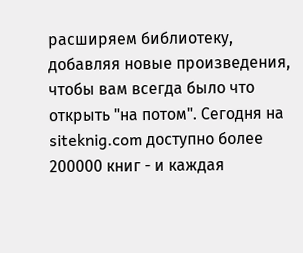расширяем библиотеку, добавляя новые произведения, чтобы вам всегда было что открыть "на потом". Сегодня на siteknig.com доступно более 200000 книг - и каждая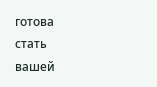готова стать вашей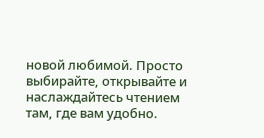новой любимой. Просто выбирайте, открывайте и наслаждайтесь чтением там, где вам удобно.